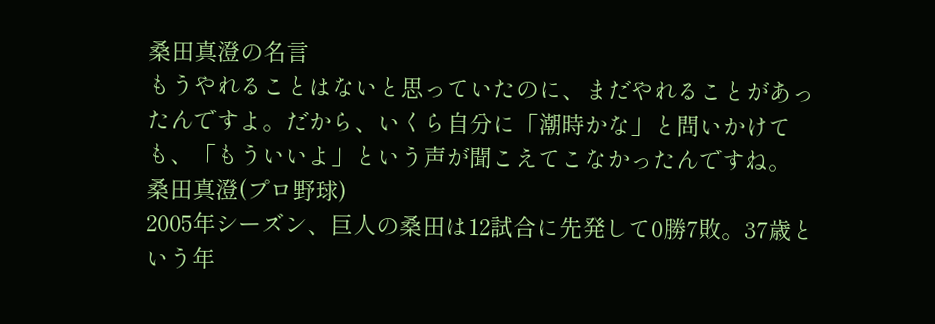桑田真澄の名言
もうやれることはないと思っていたのに、まだやれることがあったんですよ。だから、いくら自分に「潮時かな」と問いかけても、「もういいよ」という声が聞こえてこなかったんですね。
桑田真澄(プロ野球)
2005年シーズン、巨人の桑田は12試合に先発して0勝7敗。37歳という年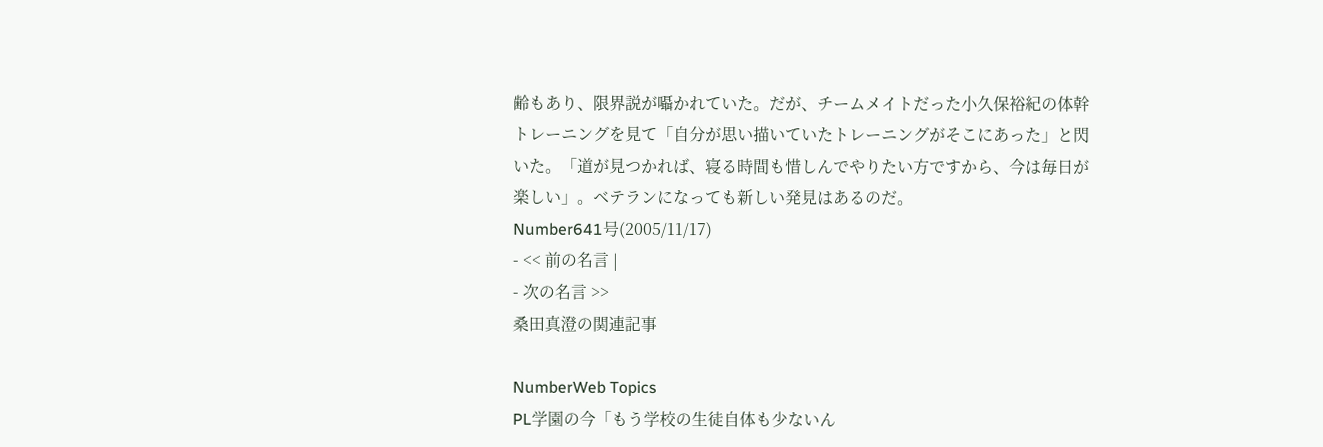齢もあり、限界説が囁かれていた。だが、チームメイトだった小久保裕紀の体幹トレーニングを見て「自分が思い描いていたトレーニングがそこにあった」と閃いた。「道が見つかれば、寝る時間も惜しんでやりたい方ですから、今は毎日が楽しい」。ベテランになっても新しい発見はあるのだ。
Number641号(2005/11/17)
- << 前の名言 |
- 次の名言 >>
桑田真澄の関連記事

NumberWeb Topics
PL学園の今「もう学校の生徒自体も少ないん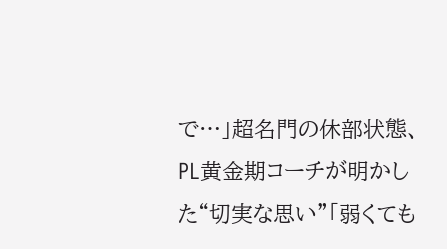で…」超名門の休部状態、PL黄金期コーチが明かした“切実な思い”「弱くても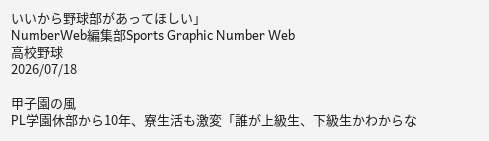いいから野球部があってほしい」
NumberWeb編集部Sports Graphic Number Web
高校野球
2026/07/18

甲子園の風
PL学園休部から10年、寮生活も激変「誰が上級生、下級生かわからな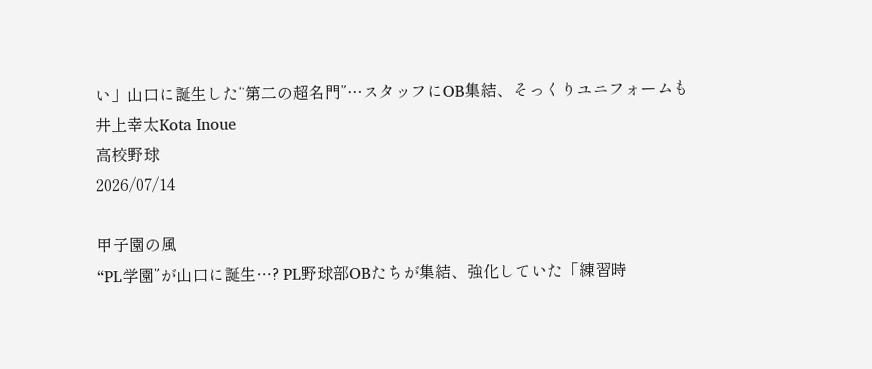い」山口に誕生した“第二の超名門”…スタッフにOB集結、そっくりユニフォームも
井上幸太Kota Inoue
高校野球
2026/07/14

甲子園の風
“PL学園”が山口に誕生…? PL野球部OBたちが集結、強化していた「練習時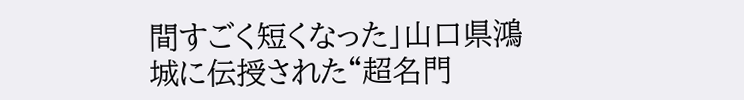間すごく短くなった」山口県鴻城に伝授された“超名門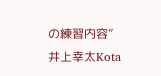の練習内容”
井上幸太Kota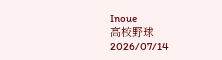Inoue
高校野球
2026/07/14